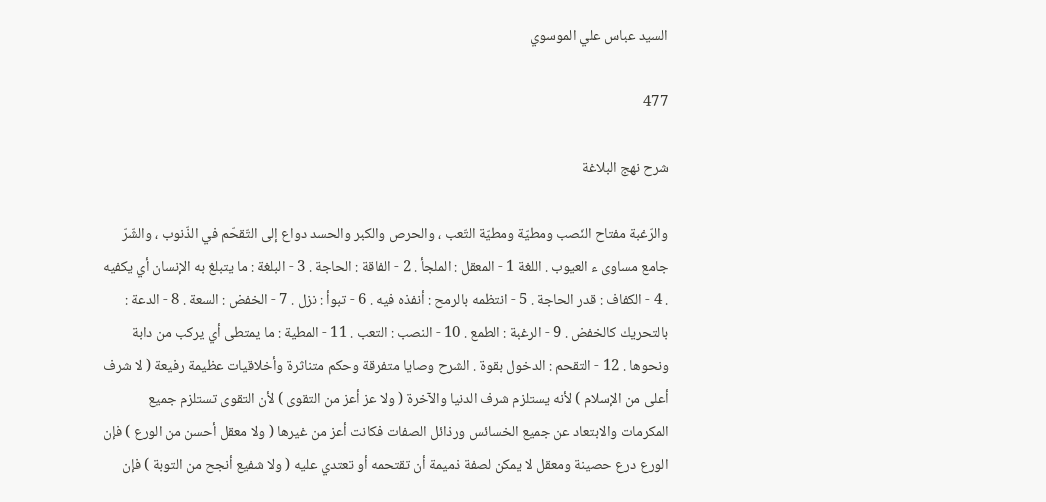السيد عباس علي الموسوي

477

شرح نهج البلاغة

والرّغبة مفتاح النّصب ومطيّة ومطيّة التّعب ، والحرص والكبر والحسد دواع إلى التّقحّم في الذّنوب ، والشّرّ جامع مساوى ء العيوب . اللغة 1 - المعقل : الملجأ . 2 - الفاقة : الحاجة . 3 - البلغة : ما يتبلغ به الإنسان أي يكفيه . 4 - الكفاف : قدر الحاجة . 5 - انتظمه بالرمح : أنفذه فيه . 6 - تبوأ : نزل . 7 - الخفض : السعة . 8 - الدعة : بالتحريك كالخفض . 9 - الرغبة : الطمع . 10 - النصب : التعب . 11 - المطية : ما يمتطى أي يركب من دابة ونحوها . 12 - التقحم : الدخول بقوة . الشرح وصايا متفرقة وحكم متناثرة وأخلاقيات عظيمة رفيعة ( لا شرف أعلى من الإسلام ) لأنه يستلزم شرف الدنيا والآخرة ( ولا عز أعز من التقوى ) لأن التقوى تستلزم جميع المكرمات والابتعاد عن جميع الخسائس ورذائل الصفات فكانت أعز من غيرها ( ولا معقل أحسن من الورع ) فإن الورع درع حصينة ومعقل لا يمكن لصفة ذميمة أن تقتحمه أو تعتدي عليه ( ولا شفيع أنجح من التوبة ) فإن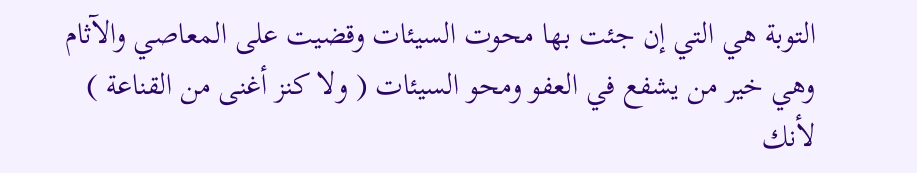التوبة هي التي إن جئت بها محوت السيئات وقضيت على المعاصي والآثام وهي خير من يشفع في العفو ومحو السيئات ( ولا كنز أغنى من القناعة ) لأنك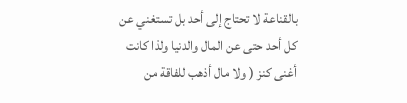بالقناعة لا تحتاج إلى أحد بل تستغني عن كل أحد حتى عن المال والدنيا ولذا كانت أغنى كنز ( ولا مال أذهب للفاقة من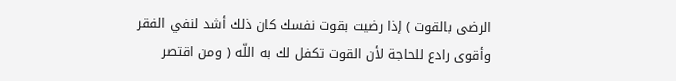الرضى بالقوت ) إذا رضيت بقوت نفسك كان ذلك أشد لنفي الفقر وأقوى رادع للحاجة لأن القوت تكفل لك به اللّه ( ومن اقتصر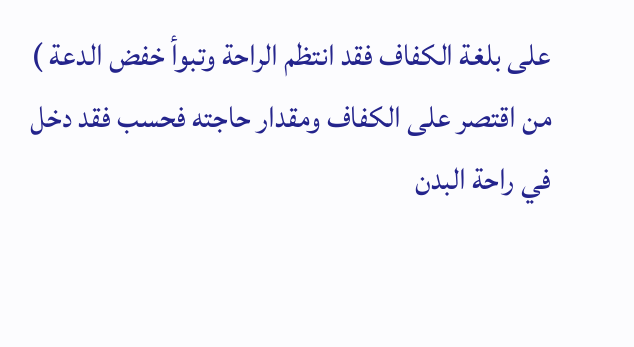على بلغة الكفاف فقد انتظم الراحة وتبوأ خفض الدعة ) من اقتصر على الكفاف ومقدار حاجته فحسب فقد دخل في راحة البدن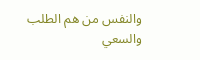والنفس من هم الطلب والسعي